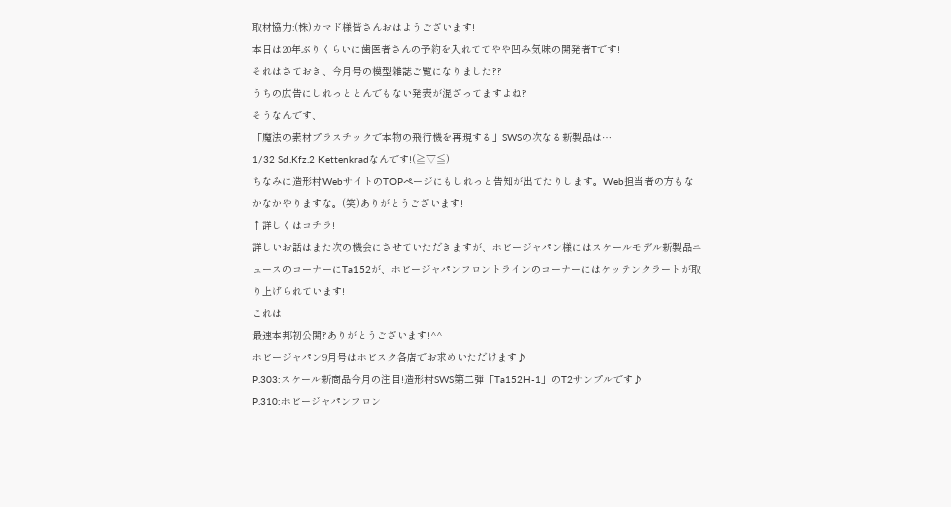取材協力:(株)カマド様皆さんおはようございます!
本日は20年ぶりくらいに歯医者さんの予約を入れててやや凹み気味の開発者Tです!
それはさておき、今月号の模型雑誌ご覧になりました??
うちの広告にしれっととんでもない発表が混ざってますよね?
そうなんです、
「魔法の素材プラスチックで本物の飛行機を再現する」SWSの次なる新製品は…
1/32 Sd.Kfz.2 Kettenkradなんです!(≧▽≦)
ちなみに造形村WebサイトのTOPページにもしれっと告知が出てたりします。Web担当者の方もなかなかやりますな。(笑)ありがとうございます!
↑詳しくはコチラ!
詳しいお話はまた次の機会にさせていただきますが、ホビージャパン様にはスケールモデル新製品ニュースのコーナーにTa152が、ホビージャパンフロントラインのコーナーにはケッテンクラートが取り上げられています!
これは
最速本邦初公開?ありがとうございます!^^
ホビージャパン9月号はホビスク各店でお求めいただけます♪
P.303:スケール新商品今月の注目!造形村SWS第二弾「Ta152H-1」のT2サンプルです♪
P.310:ホビージャパンフロン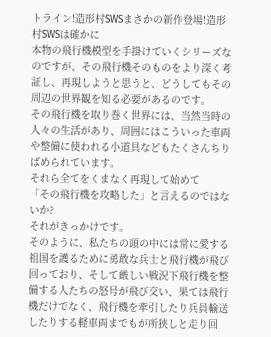トライン!造形村SWSまさかの新作登場!造形村SWSは確かに
本物の飛行機模型を手掛けていくシリーズなのですが、その飛行機そのものをより深く考証し、再現しようと思うと、どうしてもその
周辺の世界観を知る必要があるのです。
その飛行機を取り巻く世界には、当然当時の人々の生活があり、周囲にはこういった車両や整備に使われる小道具などもたくさんちりばめられています。
それら全てをくまなく再現して始めて
「その飛行機を攻略した」と言えるのではないか?
それがきっかけです。
そのように、私たちの頭の中には常に愛する祖国を護るために勇敢な兵士と飛行機が飛び回っており、そして厳しい戦況下飛行機を整備する人たちの怒号が飛び交い、果ては飛行機だけでなく、飛行機を牽引したり兵員輸送したりする軽車両までもが所狭しと走り回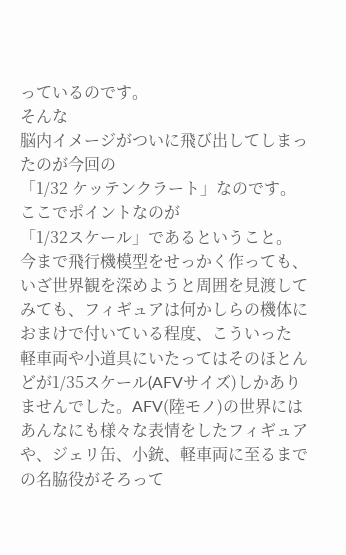っているのです。
そんな
脳内イメージがついに飛び出してしまったのが今回の
「1/32 ケッテンクラート」なのです。
ここでポイントなのが
「1/32スケール」であるということ。
今まで飛行機模型をせっかく作っても、いざ世界観を深めようと周囲を見渡してみても、フィギュアは何かしらの機体におまけで付いている程度、こういった
軽車両や小道具にいたってはそのほとんどが1/35スケール(AFVサイズ)しかありませんでした。AFV(陸モノ)の世界にはあんなにも様々な表情をしたフィギュアや、ジェリ缶、小銃、軽車両に至るまでの名脇役がそろって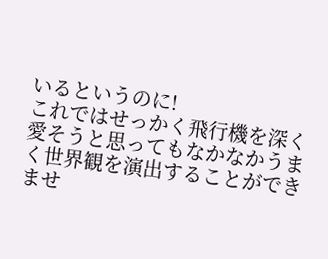いるというのに!
これではせっかく飛行機を深く愛そうと思ってもなかなかうまく世界観を演出することができませ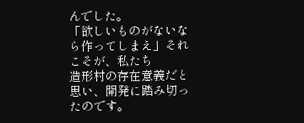んでした。
「欲しいものがないなら作ってしまえ」それこそが、私たち
造形村の存在意義だと思い、開発に踏み切ったのです。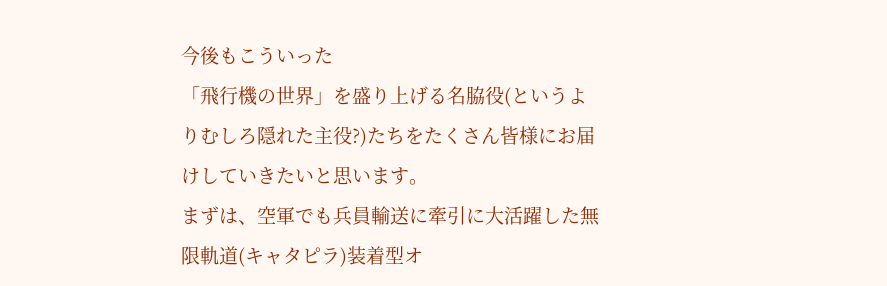今後もこういった
「飛行機の世界」を盛り上げる名脇役(というよりむしろ隠れた主役?)たちをたくさん皆様にお届けしていきたいと思います。
まずは、空軍でも兵員輸送に牽引に大活躍した無限軌道(キャタピラ)装着型オ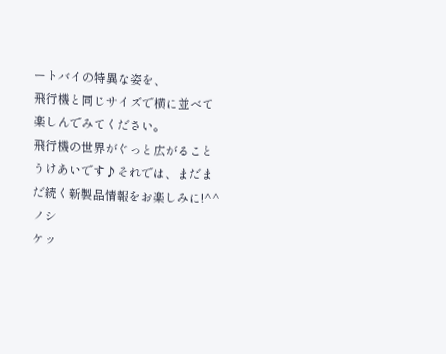ートバイの特異な姿を、
飛行機と同じサイズで横に並べて楽しんでみてください。
飛行機の世界がぐっと広がることうけあいです♪それでは、まだまだ続く新製品情報をお楽しみに!^^ノシ
ケッ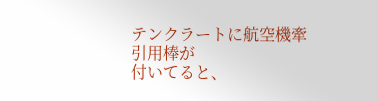テンクラートに航空機牽引用棒が
付いてると、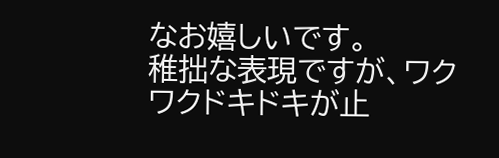なお嬉しいです。
稚拙な表現ですが、ワクワクドキドキが止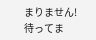まりません!
待ってま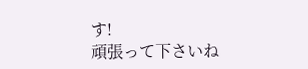す!
頑張って下さいね